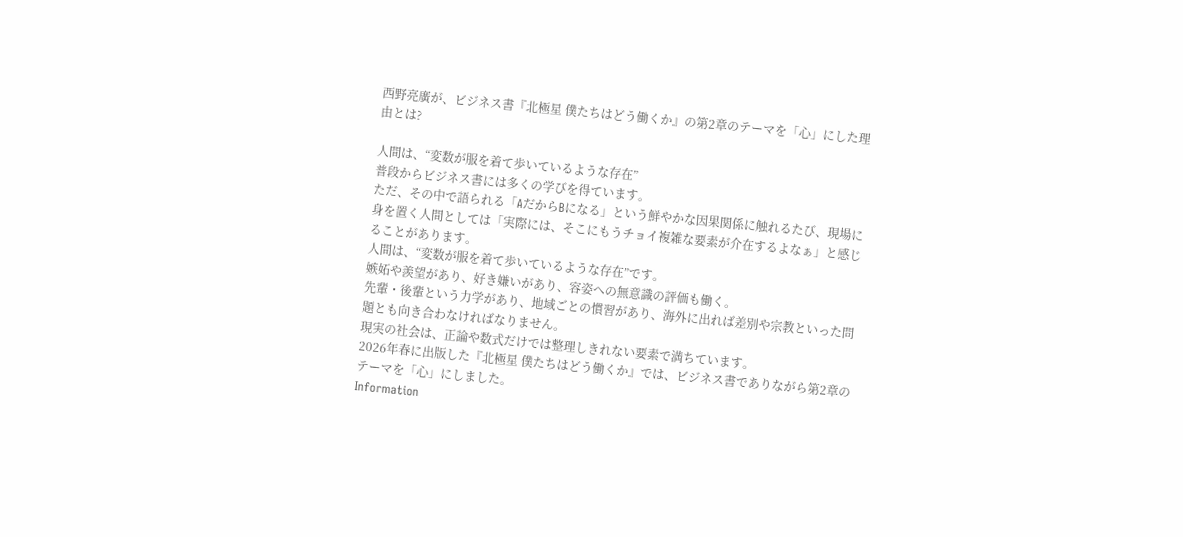西野亮廣が、ビジネス書『北極星 僕たちはどう働くか』の第2章のテーマを「心」にした理由とは?

人間は、“変数が服を着て歩いているような存在”
普段からビジネス書には多くの学びを得ています。
ただ、その中で語られる「AだからBになる」という鮮やかな因果関係に触れるたび、現場に身を置く人間としては「実際には、そこにもうチョイ複雑な要素が介在するよなぁ」と感じることがあります。
人間は、“変数が服を着て歩いているような存在”です。
嫉妬や羨望があり、好き嫌いがあり、容姿への無意識の評価も働く。
先輩・後輩という力学があり、地域ごとの慣習があり、海外に出れば差別や宗教といった問題とも向き合わなければなりません。
現実の社会は、正論や数式だけでは整理しきれない要素で満ちています。
2026年春に出版した『北極星 僕たちはどう働くか』では、ビジネス書でありながら第2章のテーマを「心」にしました。
Information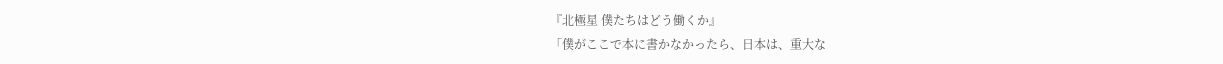『北極星 僕たちはどう働くか』
「僕がここで本に書かなかったら、日本は、重大な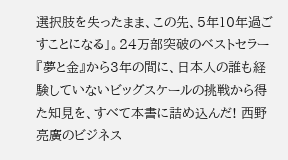選択肢を失ったまま、この先、5年10年過ごすことになる」。24万部突破のベストセラー『夢と金』から3年の間に、日本人の誰も経験していないビッグスケールの挑戦から得た知見を、すべて本書に詰め込んだ! 西野亮廣のビジネス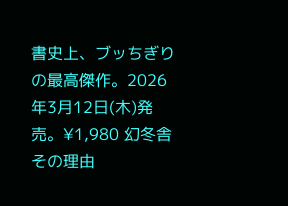書史上、ブッちぎりの最高傑作。2026年3月12日(木)発売。¥1,980 幻冬舎
その理由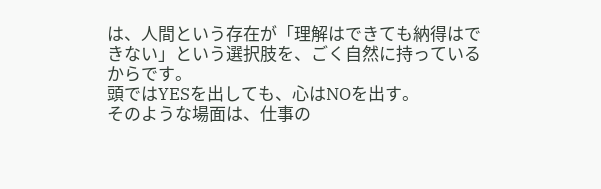は、人間という存在が「理解はできても納得はできない」という選択肢を、ごく自然に持っているからです。
頭ではYESを出しても、心はNOを出す。
そのような場面は、仕事の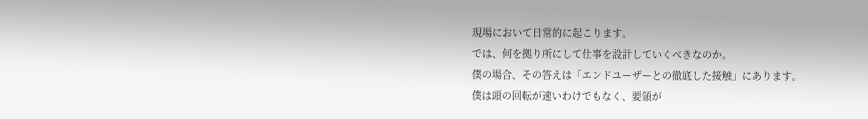現場において日常的に起こります。
では、何を拠り所にして仕事を設計していくべきなのか。
僕の場合、その答えは「エンドユーザーとの徹底した接触」にあります。
僕は頭の回転が速いわけでもなく、要領が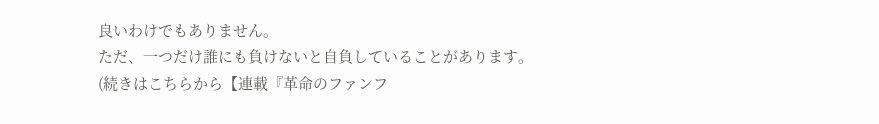良いわけでもありません。
ただ、一つだけ誰にも負けないと自負していることがあります。
(続きはこちらから【連載『革命のファンフ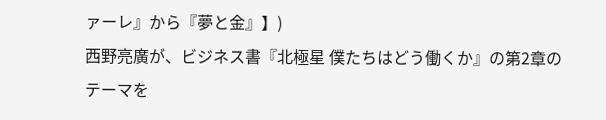ァーレ』から『夢と金』】)
西野亮廣が、ビジネス書『北極星 僕たちはどう働くか』の第2章のテーマを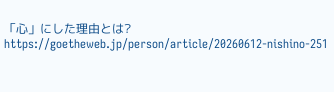「心」にした理由とは?
https://goetheweb.jp/person/article/20260612-nishino-251